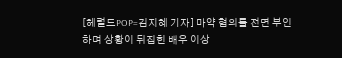[헤럴드POP=김지혜 기자] 마약 혐의를 전면 부인하며 상황이 뒤집힌 배우 이상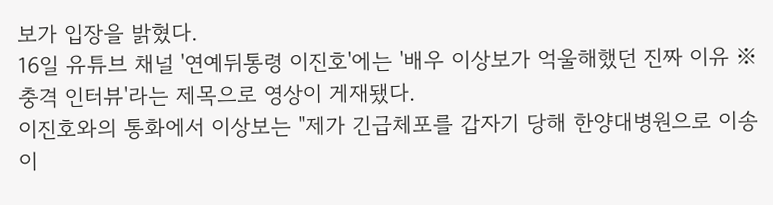보가 입장을 밝혔다.
16일 유튜브 채널 '연예뒤통령 이진호'에는 '배우 이상보가 억울해했던 진짜 이유 ※충격 인터뷰'라는 제목으로 영상이 게재됐다.
이진호와의 통화에서 이상보는 "제가 긴급체포를 갑자기 당해 한양대병원으로 이송이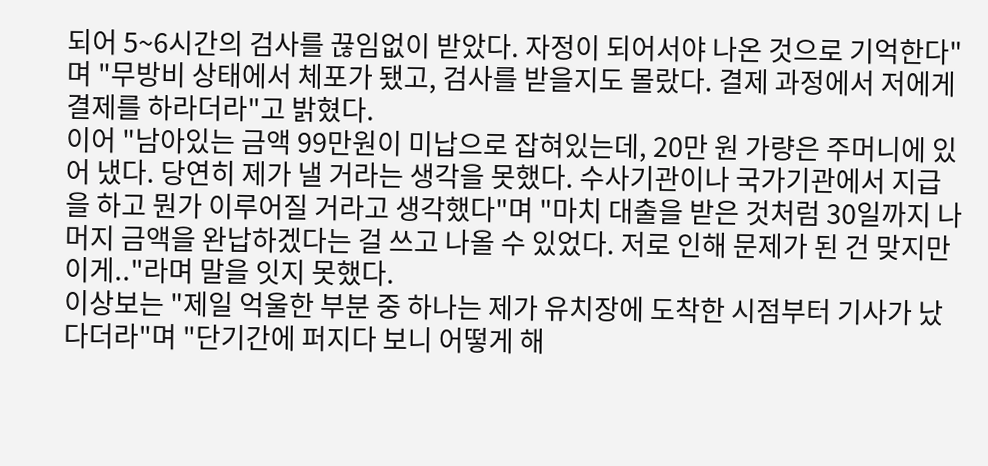되어 5~6시간의 검사를 끊임없이 받았다. 자정이 되어서야 나온 것으로 기억한다"며 "무방비 상태에서 체포가 됐고, 검사를 받을지도 몰랐다. 결제 과정에서 저에게 결제를 하라더라"고 밝혔다.
이어 "남아있는 금액 99만원이 미납으로 잡혀있는데, 20만 원 가량은 주머니에 있어 냈다. 당연히 제가 낼 거라는 생각을 못했다. 수사기관이나 국가기관에서 지급을 하고 뭔가 이루어질 거라고 생각했다"며 "마치 대출을 받은 것처럼 30일까지 나머지 금액을 완납하겠다는 걸 쓰고 나올 수 있었다. 저로 인해 문제가 된 건 맞지만 이게.."라며 말을 잇지 못했다.
이상보는 "제일 억울한 부분 중 하나는 제가 유치장에 도착한 시점부터 기사가 났다더라"며 "단기간에 퍼지다 보니 어떻게 해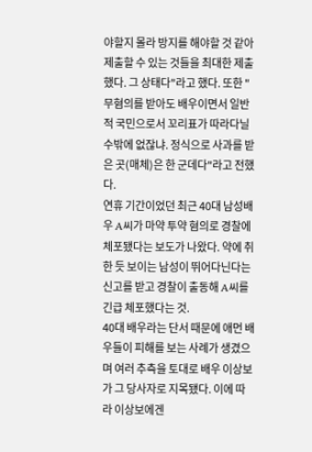야할지 몰라 방지를 해야할 것 같아 제출할 수 있는 것들을 최대한 제출했다. 그 상태다"라고 했다. 또한 "무혐의를 받아도 배우이면서 일반적 국민으로서 꼬리표가 따라다닐 수밖에 없잖냐. 정식으로 사과를 받은 곳(매체)은 한 군데다"라고 전했다.
연휴 기간이었던 최근 40대 남성배우 A씨가 마약 투약 혐의로 경찰에 체포됐다는 보도가 나왔다. 약에 취한 듯 보이는 남성이 뛰어다닌다는 신고를 받고 경찰이 출동해 A씨를 긴급 체포했다는 것.
40대 배우라는 단서 때문에 애먼 배우들이 피해를 보는 사례가 생겼으며 여러 추측을 토대로 배우 이상보가 그 당사자로 지목됐다. 이에 따라 이상보에겐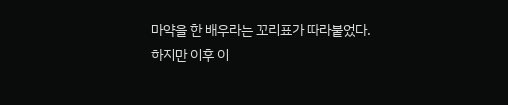마약을 한 배우라는 꼬리표가 따라붙었다.
하지만 이후 이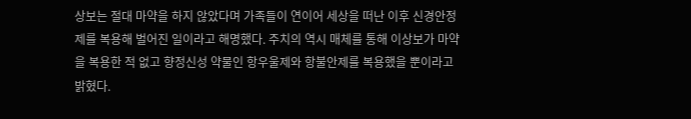상보는 절대 마약을 하지 않았다며 가족들이 연이어 세상을 떠난 이후 신경안정제를 복용해 벌어진 일이라고 해명했다. 주치의 역시 매체를 통해 이상보가 마약을 복용한 적 없고 향정신성 약물인 항우울제와 항불안제를 복용했을 뿐이라고 밝혔다.